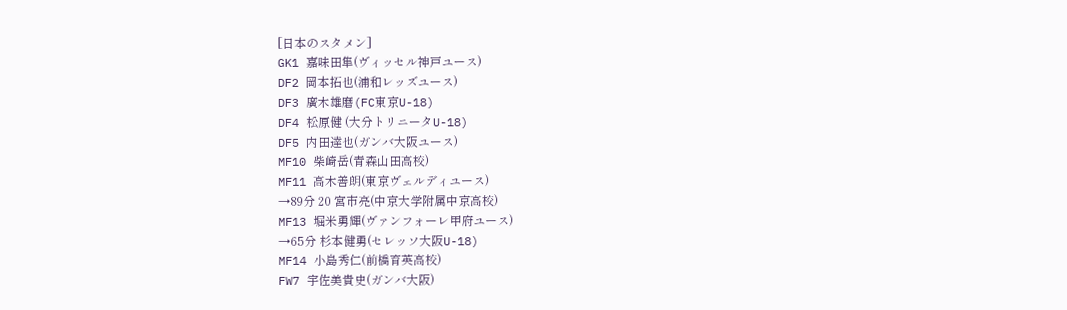[日本のスタメン]
GK1 嘉味田隼(ヴィッセル神戸ユース)
DF2 岡本拓也(浦和レッズユース)
DF3 廣木雄磨(FC東京U-18)
DF4 松原健 (大分トリニータU-18)
DF5 内田達也(ガンバ大阪ユース)
MF10 柴崎岳(青森山田高校)
MF11 高木善朗(東京ヴェルディユース)
→89分 20 宮市亮(中京大学附属中京高校)
MF13 堀米勇輝(ヴァンフォーレ甲府ユース)
→65分 杉本健勇(セレッソ大阪U-18)
MF14 小島秀仁(前橋育英高校)
FW7 宇佐美貴史(ガンバ大阪)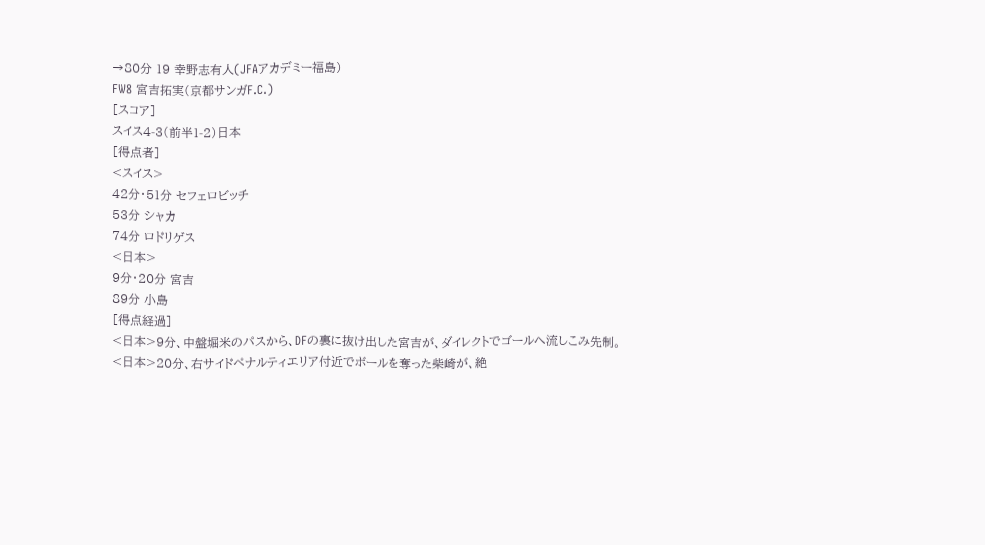→80分 19 幸野志有人(JFAアカデミー福島)
FW8 宮吉拓実(京都サンガF.C.)
[スコア]
スイス4-3(前半1-2)日本
[得点者]
<スイス>
42分・51分 セフェロビッチ
53分 シャカ
74分 ロドリゲス
<日本>
9分・20分 宮吉
89分 小島
[得点経過]
<日本>9分、中盤堀米のパスから、DFの裏に抜け出した宮吉が、ダイレクトでゴールへ流しこみ先制。
<日本>20分、右サイドペナルティエリア付近でボールを奪った柴崎が、絶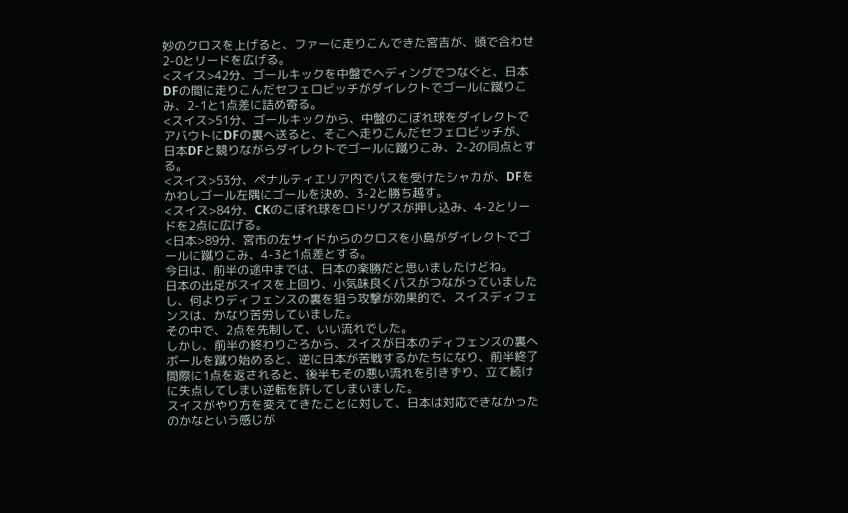妙のクロスを上げると、ファーに走りこんできた宮吉が、頭で合わせ2-0とリードを広げる。
<スイス>42分、ゴールキックを中盤でヘディングでつなぐと、日本DFの間に走りこんだセフェロビッチがダイレクトでゴールに蹴りこみ、2-1と1点差に詰め寄る。
<スイス>51分、ゴールキックから、中盤のこぼれ球をダイレクトでアバウトにDFの裏へ送ると、そこへ走りこんだセフェロビッチが、日本DFと競りながらダイレクトでゴールに蹴りこみ、2-2の同点とする。
<スイス>53分、ペナルティエリア内でパスを受けたシャカが、DFをかわしゴール左隅にゴールを決め、3-2と勝ち越す。
<スイス>84分、CKのこぼれ球をロドリゲスが押し込み、4-2とリードを2点に広げる。
<日本>89分、宮市の左サイドからのクロスを小島がダイレクトでゴールに蹴りこみ、4-3と1点差とする。
今日は、前半の途中までは、日本の楽勝だと思いましたけどね。
日本の出足がスイスを上回り、小気味良くパスがつながっていましたし、何よりディフェンスの裏を狙う攻撃が効果的で、スイスディフェンスは、かなり苦労していました。
その中で、2点を先制して、いい流れでした。
しかし、前半の終わりごろから、スイスが日本のディフェンスの裏へボールを蹴り始めると、逆に日本が苦戦するかたちになり、前半終了間際に1点を返されると、後半もその悪い流れを引きずり、立て続けに失点してしまい逆転を許してしまいました。
スイスがやり方を変えてきたことに対して、日本は対応できなかったのかなという感じが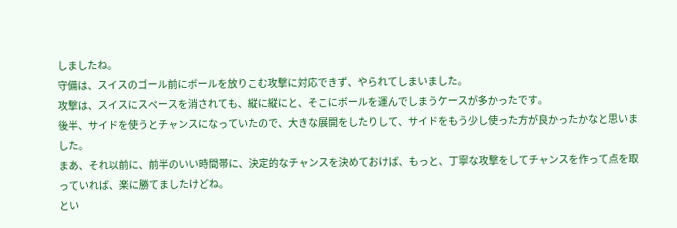しましたね。
守備は、スイスのゴール前にボールを放りこむ攻撃に対応できず、やられてしまいました。
攻撃は、スイスにスペースを消されても、縦に縦にと、そこにボールを運んでしまうケースが多かったです。
後半、サイドを使うとチャンスになっていたので、大きな展開をしたりして、サイドをもう少し使った方が良かったかなと思いました。
まあ、それ以前に、前半のいい時間帯に、決定的なチャンスを決めておけば、もっと、丁寧な攻撃をしてチャンスを作って点を取っていれば、楽に勝てましたけどね。
とい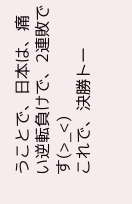うことで、日本は、痛い逆転負けで、2連敗です(>_<)
これで、決勝トー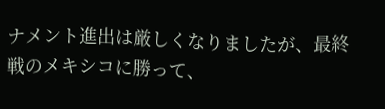ナメント進出は厳しくなりましたが、最終戦のメキシコに勝って、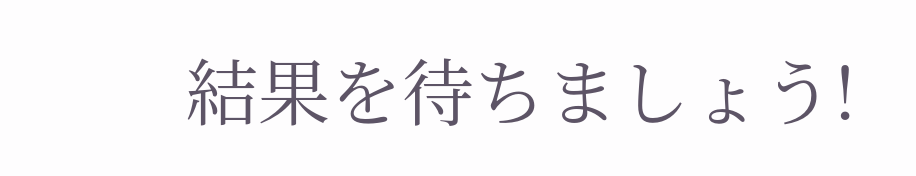結果を待ちましょう!